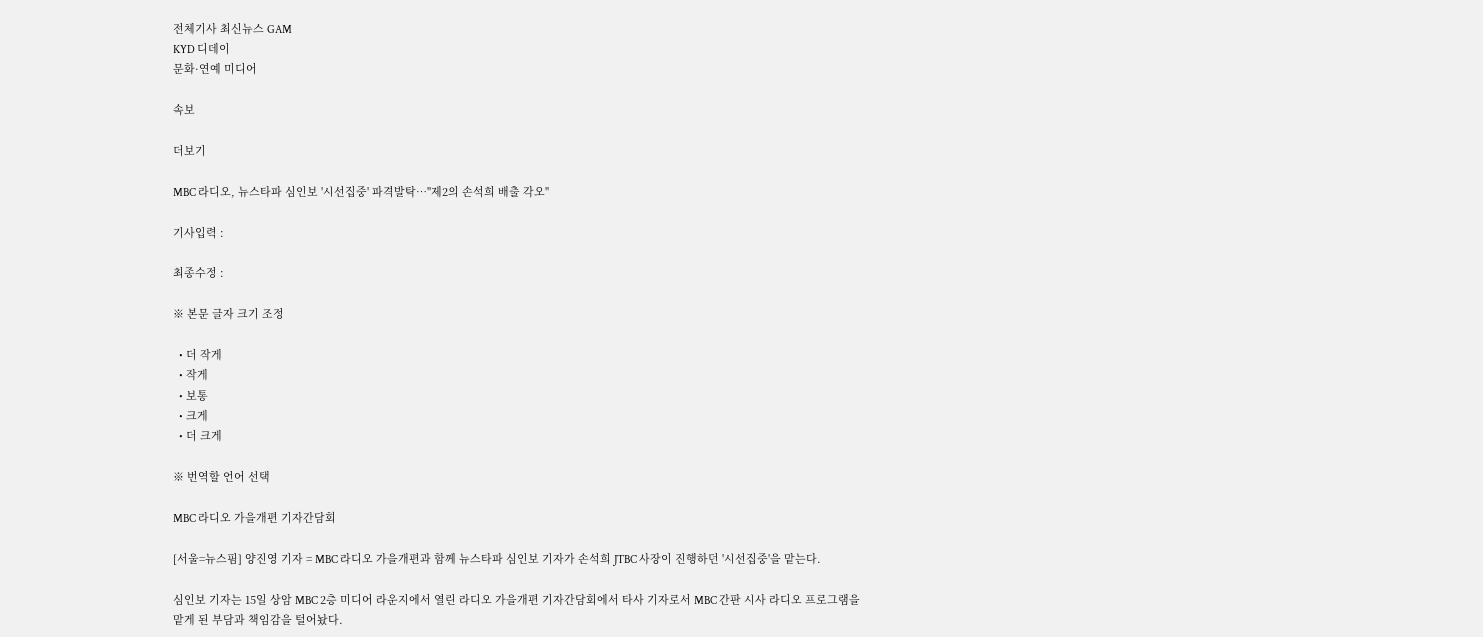전체기사 최신뉴스 GAM
KYD 디데이
문화·연예 미디어

속보

더보기

MBC 라디오, 뉴스타파 심인보 '시선집중' 파격발탁…"제2의 손석희 배출 각오"

기사입력 :

최종수정 :

※ 본문 글자 크기 조정

  • 더 작게
  • 작게
  • 보통
  • 크게
  • 더 크게

※ 번역할 언어 선택

MBC 라디오 가을개편 기자간담회

[서울=뉴스핌] 양진영 기자 = MBC 라디오 가을개편과 함께 뉴스타파 심인보 기자가 손석희 JTBC 사장이 진행하던 '시선집중'을 맡는다.

심인보 기자는 15일 상암 MBC 2층 미디어 라운지에서 열린 라디오 가을개편 기자간담회에서 타사 기자로서 MBC 간판 시사 라디오 프로그램을 맡게 된 부담과 책임감을 털어놨다.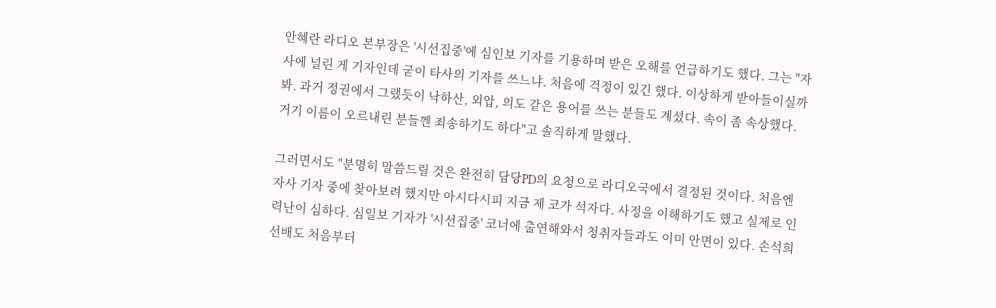안혜란 라디오 본부장은 '시선집중'에 심인보 기자를 기용하며 받은 오해를 언급하기도 했다. 그는 "자사에 널린 게 기자인데 굳이 타사의 기자를 쓰느냐. 처음에 걱정이 있긴 했다. 이상하게 받아들이실까봐. 과거 정권에서 그랬듯이 낙하산, 외압, 의도 같은 용어를 쓰는 분들도 계셨다. 속이 좀 속상했다. 거기 이름이 오르내린 분들껜 죄송하기도 하다"고 솔직하게 말했다.

그러면서도 "분명히 말씀드릴 것은 완전히 담당PD의 요청으로 라디오국에서 결정된 것이다. 처음엔 자사 기자 중에 찾아보려 했지만 아시다시피 지금 제 코가 석자다. 사정을 이해하기도 했고 실제로 인력난이 심하다. 심일보 기자가 '시선집중' 코너에 출연해와서 청취자들과도 이미 안면이 있다. 손석희 선배도 처음부터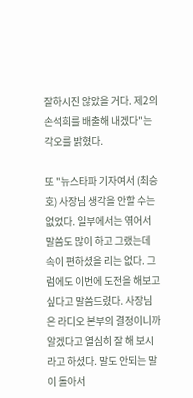잘하시진 않았을 거다. 제2의 손석희를 배출해 내겠다"는 각오를 밝혔다.

또 "뉴스타파 기자여서 (최승호) 사장님 생각을 안할 수는 없었다. 일부에서는 엮어서 말씀도 많이 하고 그랬는데 속이 편하셨을 리는 없다. 그럼에도 이번에 도전을 해보고 싶다고 말씀드렸다. 사장님은 라디오 본부의 결정이니까 알겠다고 열심히 잘 해 보시라고 하셨다. 말도 안되는 말이 돌아서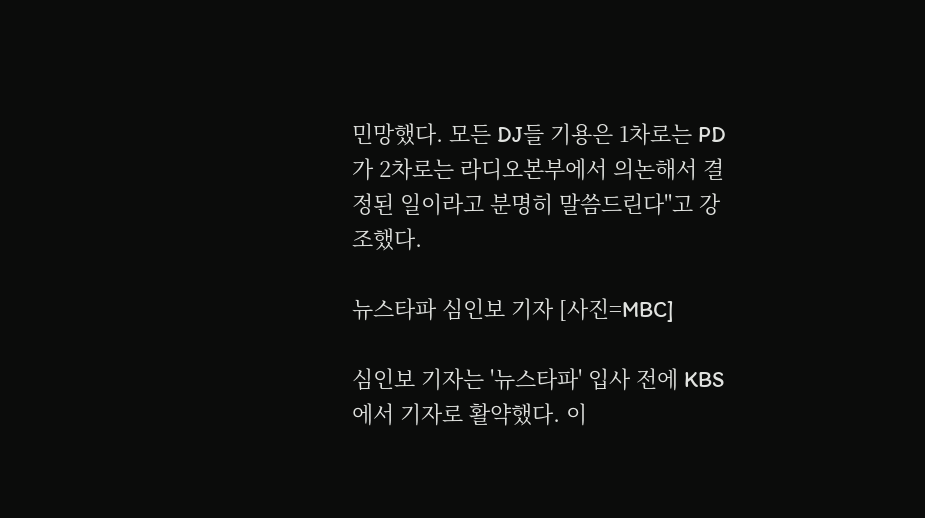민망했다. 모든 DJ들 기용은 1차로는 PD가 2차로는 라디오본부에서 의논해서 결정된 일이라고 분명히 말씀드린다"고 강조했다.

뉴스타파 심인보 기자 [사진=MBC]

심인보 기자는 '뉴스타파' 입사 전에 KBS에서 기자로 활약했다. 이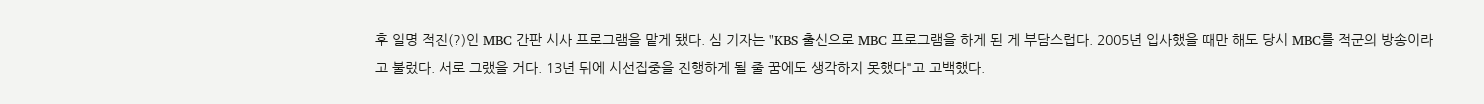후 일명 적진(?)인 MBC 간판 시사 프로그램을 맡게 됐다. 심 기자는 "KBS 출신으로 MBC 프로그램을 하게 된 게 부담스럽다. 2005년 입사했을 때만 해도 당시 MBC를 적군의 방송이라고 불렀다. 서로 그랬을 거다. 13년 뒤에 시선집중을 진행하게 될 줄 꿈에도 생각하지 못했다"고 고백했다.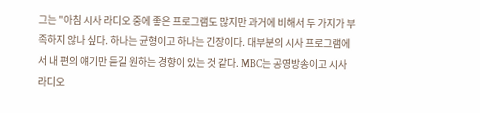그는 "아침 시사 라디오 중에 좋은 프로그램도 많지만 과거에 비해서 두 가지가 부족하지 않나 싶다. 하나는 균형이고 하나는 긴장이다. 대부분의 시사 프로그램에서 내 편의 얘기만 듣길 원하는 경향이 있는 것 같다. MBC는 공영방송이고 시사 라디오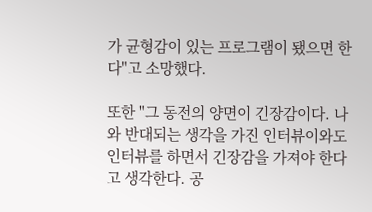가 균형감이 있는 프로그램이 됐으면 한다"고 소망했다.

또한 "그 동전의 양면이 긴장감이다. 나와 반대되는 생각을 가진 인터뷰이와도 인터뷰를 하면서 긴장감을 가져야 한다고 생각한다. 공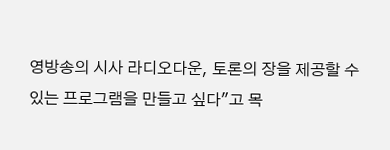영방송의 시사 라디오다운, 토론의 장을 제공할 수 있는 프로그램을 만들고 싶다"고 목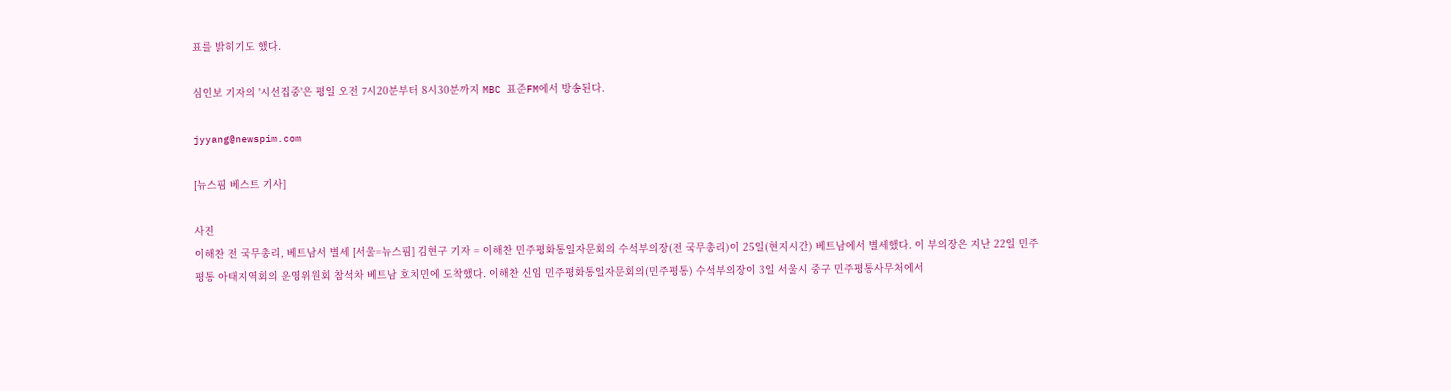표를 밝히기도 했다.

심인보 기자의 '시선집중'은 평일 오전 7시20분부터 8시30분까지 MBC 표준FM에서 방송된다.

jyyang@newspim.com

[뉴스핌 베스트 기사]

사진
이해찬 전 국무총리, 베트남서 별세 [서울=뉴스핌] 김현구 기자 = 이해찬 민주평화통일자문회의 수석부의장(전 국무총리)이 25일(현지시간) 베트남에서 별세했다. 이 부의장은 지난 22일 민주평통 아태지역회의 운영위원회 참석차 베트남 호치민에 도착했다. 이해찬 신임 민주평화통일자문회의(민주평통) 수석부의장이 3일 서울시 중구 민주평통사무처에서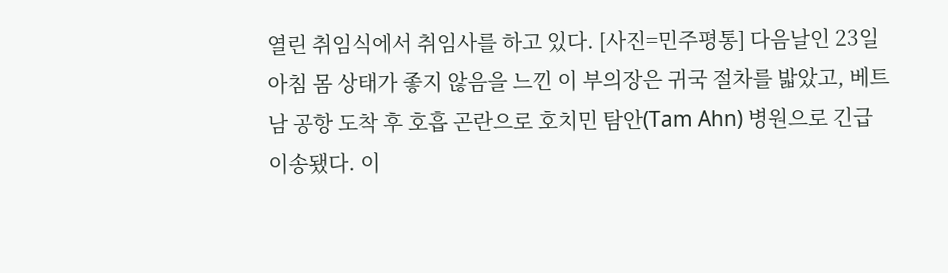열린 취임식에서 취임사를 하고 있다. [사진=민주평통] 다음날인 23일 아침 몸 상태가 좋지 않음을 느낀 이 부의장은 귀국 절차를 밟았고, 베트남 공항 도착 후 호흡 곤란으로 호치민 탐안(Tam Ahn) 병원으로 긴급 이송됐다. 이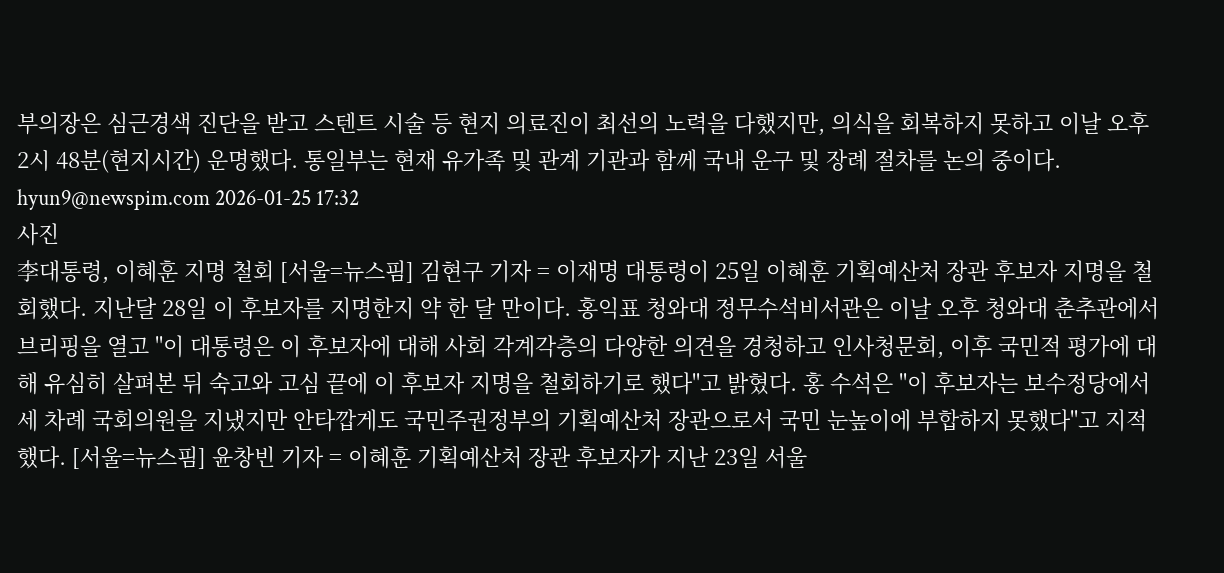부의장은 심근경색 진단을 받고 스텐트 시술 등 현지 의료진이 최선의 노력을 다했지만, 의식을 회복하지 못하고 이날 오후 2시 48분(현지시간) 운명했다. 통일부는 현재 유가족 및 관계 기관과 함께 국내 운구 및 장례 절차를 논의 중이다. hyun9@newspim.com 2026-01-25 17:32
사진
李대통령, 이혜훈 지명 철회 [서울=뉴스핌] 김현구 기자 = 이재명 대통령이 25일 이혜훈 기획예산처 장관 후보자 지명을 철회했다. 지난달 28일 이 후보자를 지명한지 약 한 달 만이다. 홍익표 청와대 정무수석비서관은 이날 오후 청와대 춘추관에서 브리핑을 열고 "이 대통령은 이 후보자에 대해 사회 각계각층의 다양한 의견을 경청하고 인사청문회, 이후 국민적 평가에 대해 유심히 살펴본 뒤 숙고와 고심 끝에 이 후보자 지명을 철회하기로 했다"고 밝혔다. 홍 수석은 "이 후보자는 보수정당에서 세 차례 국회의원을 지냈지만 안타깝게도 국민주권정부의 기획예산처 장관으로서 국민 눈높이에 부합하지 못했다"고 지적했다. [서울=뉴스핌] 윤창빈 기자 = 이혜훈 기획예산처 장관 후보자가 지난 23일 서울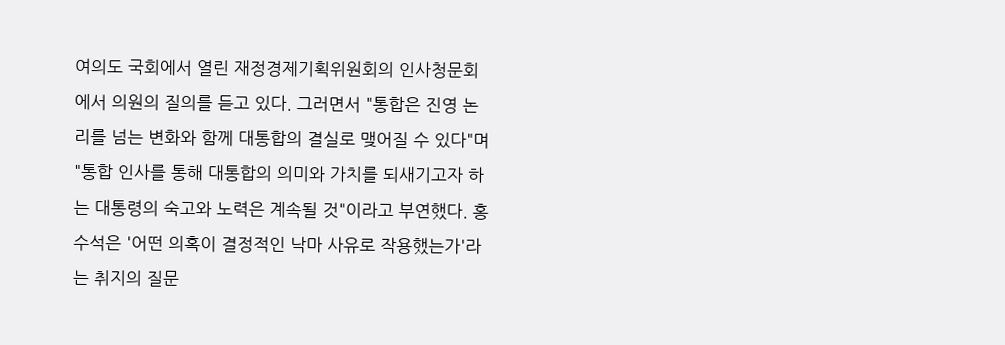여의도 국회에서 열린 재정경제기획위원회의 인사청문회에서 의원의 질의를 듣고 있다. 그러면서 "통합은 진영 논리를 넘는 변화와 함께 대통합의 결실로 맺어질 수 있다"며 "통합 인사를 통해 대통합의 의미와 가치를 되새기고자 하는 대통령의 숙고와 노력은 계속될 것"이라고 부연했다. 홍 수석은 '어떤 의혹이 결정적인 낙마 사유로 작용했는가'라는 취지의 질문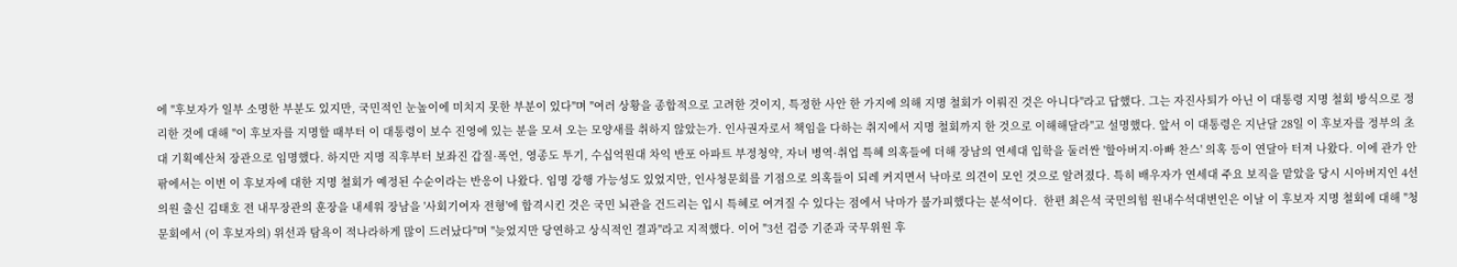에 "후보자가 일부 소명한 부분도 있지만, 국민적인 눈높이에 미치지 못한 부분이 있다"며 "여러 상황을 종합적으로 고려한 것이지, 특정한 사안 한 가지에 의해 지명 철회가 이뤄진 것은 아니다"라고 답했다. 그는 자진사퇴가 아닌 이 대통령 지명 철회 방식으로 정리한 것에 대해 "이 후보자를 지명할 때부터 이 대통령이 보수 진영에 있는 분을 모셔 오는 모양새를 취하지 않았는가. 인사권자로서 책임을 다하는 취지에서 지명 철회까지 한 것으로 이해해달라"고 설명했다. 앞서 이 대통령은 지난달 28일 이 후보자를 정부의 초대 기획예산처 장관으로 임명했다. 하지만 지명 직후부터 보좌진 갑질·폭언, 영종도 투기, 수십억원대 차익 반포 아파트 부정청약, 자녀 병역·취업 특혜 의혹들에 더해 장남의 연세대 입학을 둘러싼 '할아버지·아빠 찬스' 의혹 등이 연달아 터져 나왔다. 이에 관가 안팎에서는 이번 이 후보자에 대한 지명 철회가 예정된 수순이라는 반응이 나왔다. 임명 강행 가능성도 있었지만, 인사청문회를 기점으로 의혹들이 되레 커지면서 낙마로 의견이 모인 것으로 알려졌다. 특히 배우자가 연세대 주요 보직을 맡았을 당시 시아버지인 4선 의원 출신 김태호 전 내무장관의 훈장을 내세워 장남을 '사회기여자 전형'에 합격시킨 것은 국민 뇌관을 건드리는 입시 특혜로 여겨질 수 있다는 점에서 낙마가 불가피했다는 분석이다.  한편 최은석 국민의힘 원내수석대변인은 이날 이 후보자 지명 철회에 대해 "청문회에서 (이 후보자의) 위선과 탐욕이 적나라하게 많이 드러났다"며 "늦었지만 당연하고 상식적인 결과"라고 지적했다. 이어 "3선 검증 기준과 국무위원 후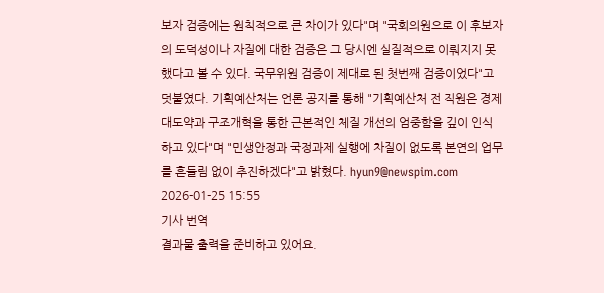보자 검증에는 원칙적으로 큰 차이가 있다"며 "국회의원으로 이 후보자의 도덕성이나 자질에 대한 검증은 그 당시엔 실질적으로 이뤄지지 못했다고 볼 수 있다. 국무위원 검증이 제대로 된 첫번째 검증이었다"고 덧붙였다. 기획예산처는 언론 공지를 통해 "기획예산처 전 직원은 경제 대도약과 구조개혁을 통한 근본적인 체질 개선의 엄중함을 깊이 인식하고 있다"며 "민생안정과 국정과제 실행에 차질이 없도록 본연의 업무를 흔들림 없이 추진하겠다"고 밝혔다. hyun9@newspim.com 2026-01-25 15:55
기사 번역
결과물 출력을 준비하고 있어요.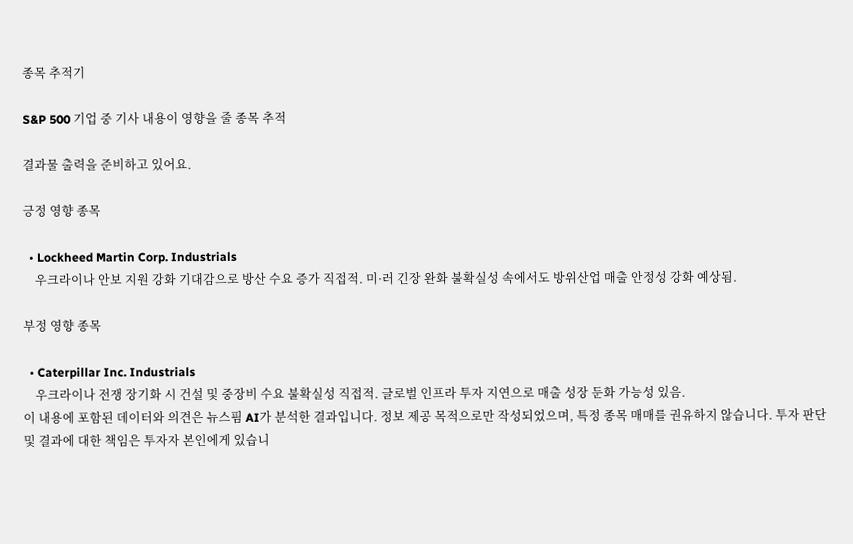종목 추적기

S&P 500 기업 중 기사 내용이 영향을 줄 종목 추적

결과물 출력을 준비하고 있어요.

긍정 영향 종목

  • Lockheed Martin Corp. Industrials
    우크라이나 안보 지원 강화 기대감으로 방산 수요 증가 직접적. 미·러 긴장 완화 불확실성 속에서도 방위산업 매출 안정성 강화 예상됨.

부정 영향 종목

  • Caterpillar Inc. Industrials
    우크라이나 전쟁 장기화 시 건설 및 중장비 수요 불확실성 직접적. 글로벌 인프라 투자 지연으로 매출 성장 둔화 가능성 있음.
이 내용에 포함된 데이터와 의견은 뉴스핌 AI가 분석한 결과입니다. 정보 제공 목적으로만 작성되었으며, 특정 종목 매매를 권유하지 않습니다. 투자 판단 및 결과에 대한 책임은 투자자 본인에게 있습니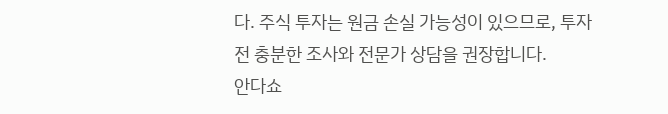다. 주식 투자는 원금 손실 가능성이 있으므로, 투자 전 충분한 조사와 전문가 상담을 권장합니다.
안다쇼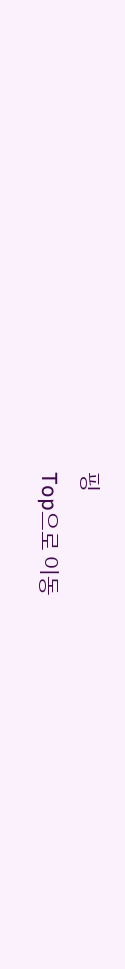핑
Top으로 이동